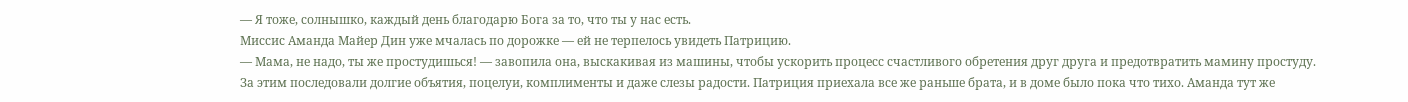— Я тоже, солнышко, каждый день благодарю Бога за то, что ты у нас есть.
Миссис Аманда Майер Дин уже мчалась по дорожке — ей не терпелось увидеть Патрицию.
— Мама, не надо, ты же простудишься! — завопила она, выскакивая из машины, чтобы ускорить процесс счастливого обретения друг друга и предотвратить мамину простуду.
За этим последовали долгие объятия, поцелуи, комплименты и даже слезы радости. Патриция приехала все же раньше брата, и в доме было пока что тихо. Аманда тут же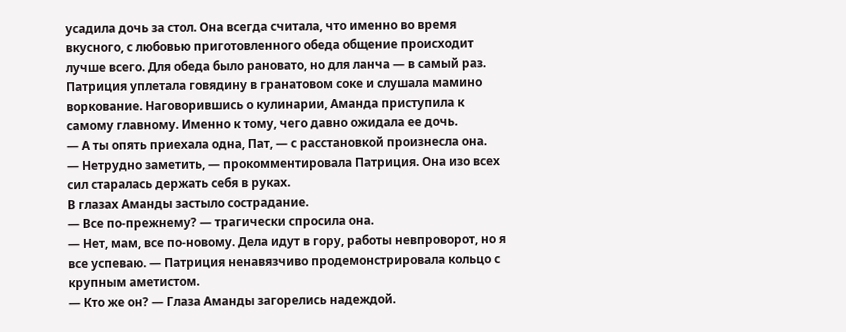усадила дочь за стол. Она всегда считала, что именно во время вкусного, с любовью приготовленного обеда общение происходит лучше всего. Для обеда было рановато, но для ланча — в самый раз. Патриция уплетала говядину в гранатовом соке и слушала мамино воркование. Наговорившись о кулинарии, Аманда приступила к самому главному. Именно к тому, чего давно ожидала ее дочь.
— А ты опять приехала одна, Пат, — с расстановкой произнесла она.
— Нетрудно заметить, — прокомментировала Патриция. Она изо всех сил старалась держать себя в руках.
В глазах Аманды застыло сострадание.
— Все по-прежнему? — трагически спросила она.
— Нет, мам, все по-новому. Дела идут в гору, работы невпроворот, но я все успеваю. — Патриция ненавязчиво продемонстрировала кольцо с крупным аметистом.
— Кто же он? — Глаза Аманды загорелись надеждой.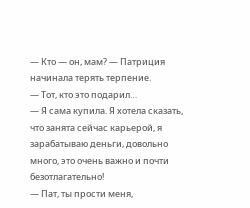— Кто — он, мам? — Патриция начинала терять терпение.
— Тот, кто это подарил…
— Я сама купила. Я хотела сказать, что занята сейчас карьерой, я зарабатываю деньги, довольно много, это очень важно и почти безотлагательно!
— Пат, ты прости меня,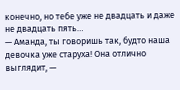конечно, но тебе уже не двадцать и даже не двадцать пять…
— Аманда, ты говоришь так, будто наша девочка уже старуха! Она отлично выглядит, —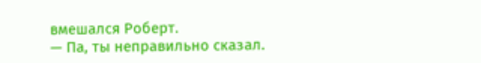вмешался Роберт.
— Па, ты неправильно сказал.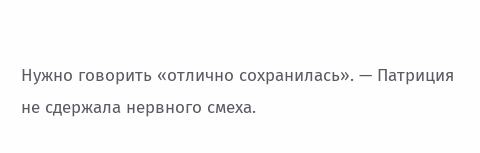Нужно говорить «отлично сохранилась». — Патриция не сдержала нервного смеха.